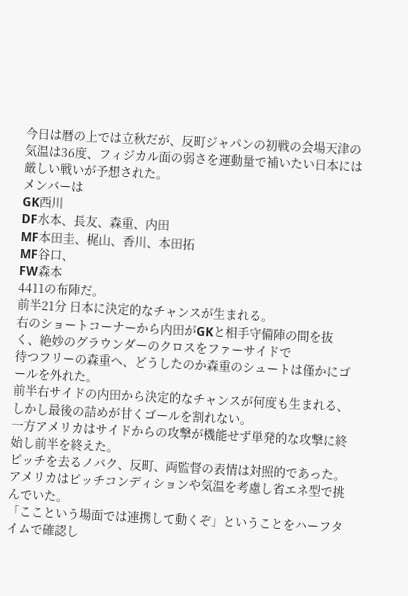今日は暦の上では立秋だが、反町ジャパンの初戦の会場天津の気温は36度、フィジカル面の弱さを運動量で補いたい日本には厳しい戦いが予想された。
メンバーは
GK西川
DF水本、長友、森重、内田
MF本田圭、梶山、香川、本田拓
MF谷口、
FW森本
4411の布陣だ。
前半21分 日本に決定的なチャンスが生まれる。
右のショートコーナーから内田がGKと相手守備陣の間を抜く、絶妙のグラウンダーのクロスをファーサイドで
待つフリーの森重へ、どうしたのか森重のシュートは僅かにゴールを外れた。
前半右サイドの内田から決定的なチャンスが何度も生まれる、しかし最後の詰めが甘くゴールを割れない。
一方アメリカはサイドからの攻撃が機能せず単発的な攻撃に終始し前半を終えた。
ピッチを去るノバク、反町、両監督の表情は対照的であった。
アメリカはピッチコンディションや気温を考慮し省エネ型で挑んでいた。
「ここという場面では連携して動くぞ」ということをハーフタイムで確認し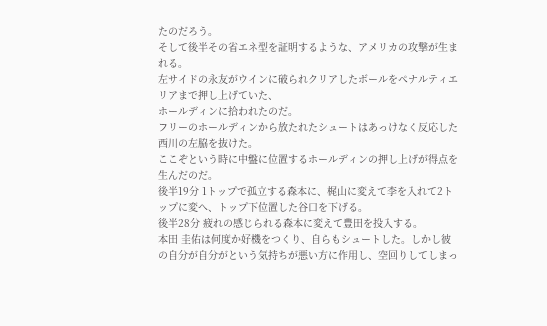たのだろう。
そして後半その省エネ型を証明するような、アメリカの攻撃が生まれる。
左サイドの永友がウインに破られクリアしたボールをペナルティエリアまで押し上げていた、
ホールディンに拾われたのだ。
フリーのホールディンから放たれたシュートはあっけなく反応した西川の左脇を抜けた。
ここぞという時に中盤に位置するホールディンの押し上げが得点を生んだのだ。
後半19分 1トップで孤立する森本に、梶山に変えて李を入れて2トップに変へ、トップ下位置した谷口を下げる。
後半28分 疲れの感じられる森本に変えて豊田を投入する。
本田 圭佑は何度か好機をつくり、自らもシュートした。しかし彼の自分が自分がという気持ちが悪い方に作用し、空回りしてしまっ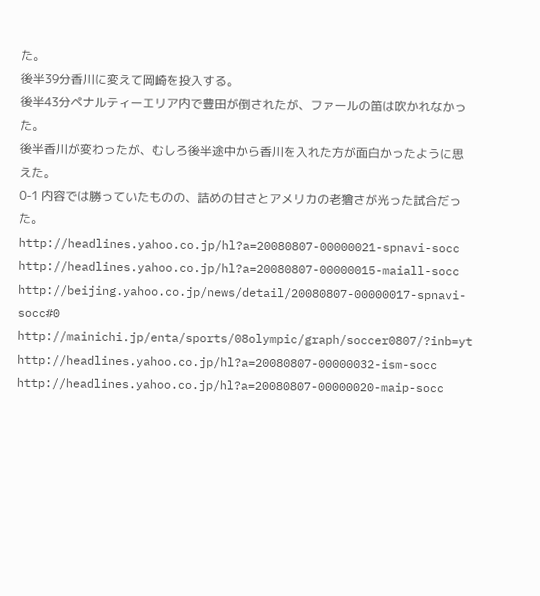た。
後半39分香川に変えて岡崎を投入する。
後半43分ペナルティーエリア内で豊田が倒されたが、ファールの笛は吹かれなかった。
後半香川が変わったが、むしろ後半途中から香川を入れた方が面白かったように思えた。
0-1 内容では勝っていたものの、詰めの甘さとアメリカの老獪さが光った試合だった。
http://headlines.yahoo.co.jp/hl?a=20080807-00000021-spnavi-socc
http://headlines.yahoo.co.jp/hl?a=20080807-00000015-maiall-socc
http://beijing.yahoo.co.jp/news/detail/20080807-00000017-spnavi-socc#0
http://mainichi.jp/enta/sports/08olympic/graph/soccer0807/?inb=yt
http://headlines.yahoo.co.jp/hl?a=20080807-00000032-ism-socc
http://headlines.yahoo.co.jp/hl?a=20080807-00000020-maip-socc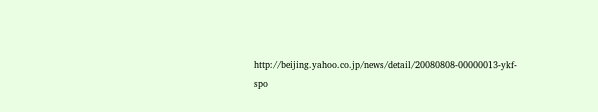http://beijing.yahoo.co.jp/news/detail/20080808-00000013-ykf-spo